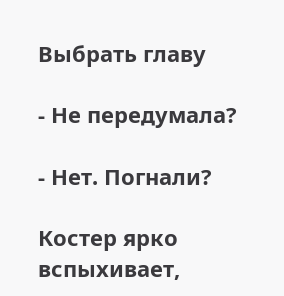Выбрать главу

- Не передумала?

- Нет. Погнали?

Костер ярко вспыхивает,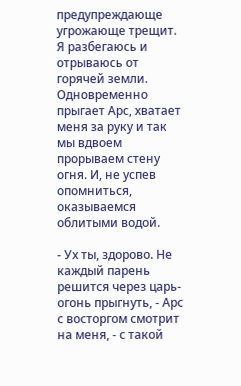предупреждающе угрожающе трещит. Я разбегаюсь и отрываюсь от горячей земли. Одновременно прыгает Арс, хватает меня за руку и так мы вдвоем прорываем стену огня. И, не успев опомниться, оказываемся облитыми водой.

- Ух ты, здорово. Не каждый парень решится через царь-огонь прыгнуть, - Арс с восторгом смотрит на меня, - с такой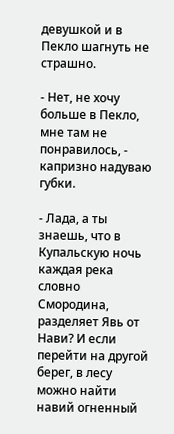девушкой и в Пекло шагнуть не страшно.

- Нет, не хочу больше в Пекло, мне там не понравилось, - капризно надуваю губки.

- Лада, а ты знаешь, что в Купальскую ночь каждая река словно Смородина, разделяет Явь от Нави? И если перейти на другой берег, в лесу можно найти навий огненный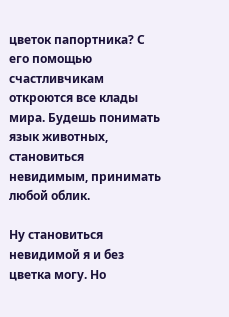цветок папортника? С его помощью счастливчикам откроются все клады мира. Будешь понимать язык животных, становиться невидимым, принимать любой облик.

Ну становиться невидимой я и без цветка могу. Но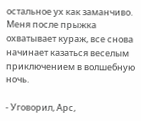остальное ух как заманчиво. Меня после прыжка охватывает кураж, все снова начинает казаться веселым приключением в волшебную ночь.

- Уговорил, Арс,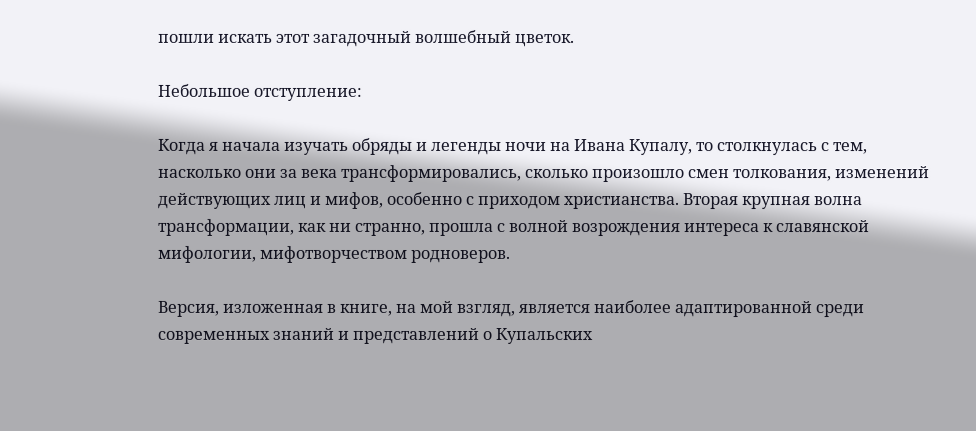пошли искать этот загадочный волшебный цветок.

Небольшое отступление:

Когда я начала изучать обряды и легенды ночи на Ивана Купалу, то столкнулась с тем, насколько они за века трансформировались, сколько произошло смен толкования, изменений действующих лиц и мифов, особенно с приходом христианства. Вторая крупная волна трансформации, как ни странно, прошла с волной возрождения интереса к славянской мифологии, мифотворчеством родноверов.

Версия, изложенная в книге, на мой взгляд, является наиболее адаптированной среди современных знаний и представлений о Купальских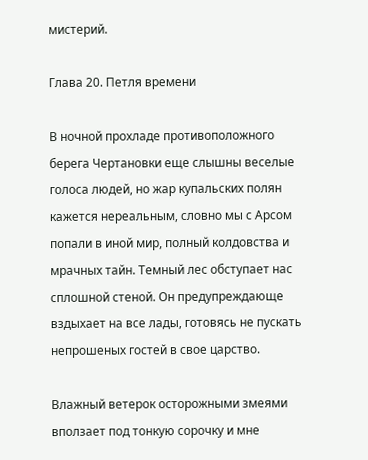мистерий.

Глава 20. Петля времени

В ночной прохладе противоположного берега Чертановки еще слышны веселые голоса людей, но жар купальских полян кажется нереальным, словно мы с Арсом попали в иной мир, полный колдовства и мрачных тайн. Темный лес обступает нас сплошной стеной. Он предупреждающе вздыхает на все лады, готовясь не пускать непрошеных гостей в свое царство.

Влажный ветерок осторожными змеями вползает под тонкую сорочку и мне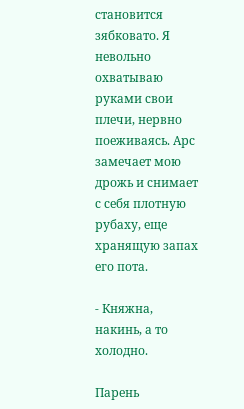становится зябковато. Я невольно охватываю руками свои плечи, нервно поеживаясь. Арс замечает мою дрожь и снимает с себя плотную рубаху, еще хранящую запах его пота.

- Княжна, накинь, а то холодно.

Парень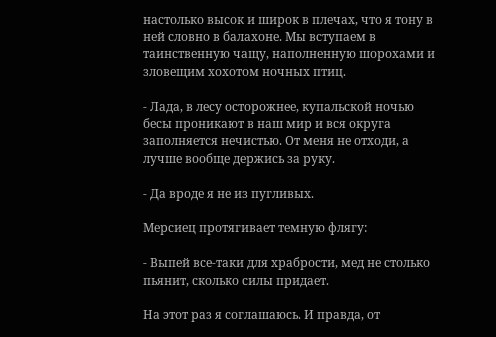настолько высок и широк в плечах, что я тону в ней словно в балахоне. Мы вступаем в таинственную чащу, наполненную шорохами и зловещим хохотом ночных птиц.

- Лада, в лесу осторожнее, купальской ночью бесы проникают в наш мир и вся округа заполняется нечистью. От меня не отходи, а лучше вообще держись за руку.

- Да вроде я не из пугливых.

Мерсиец протягивает темную флягу:

- Выпей все-таки для храбрости, мед не столько пьянит, сколько силы придает.

На этот раз я соглашаюсь. И правда, от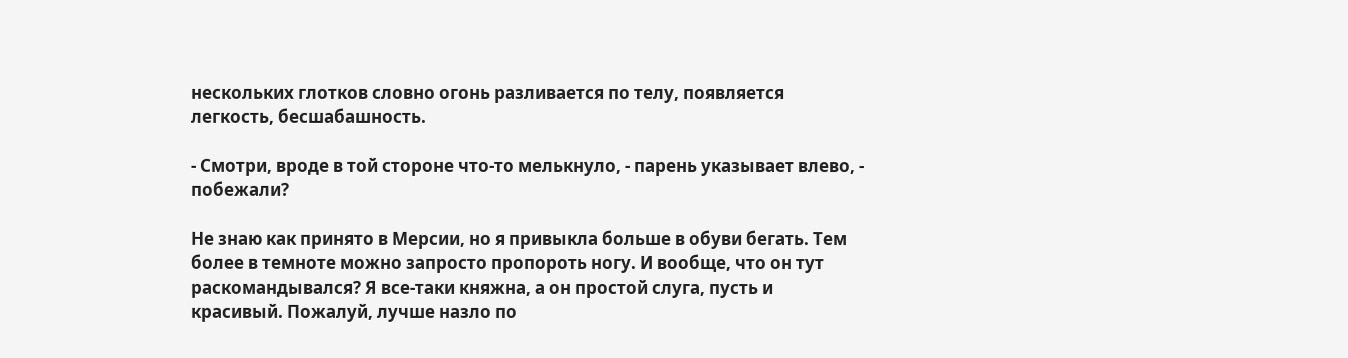нескольких глотков словно огонь разливается по телу, появляется легкость, бесшабашность.

- Смотри, вроде в той стороне что-то мелькнуло, - парень указывает влево, - побежали?

Не знаю как принято в Мерсии, но я привыкла больше в обуви бегать. Тем более в темноте можно запросто пропороть ногу. И вообще, что он тут раскомандывался? Я все-таки княжна, а он простой слуга, пусть и красивый. Пожалуй, лучше назло по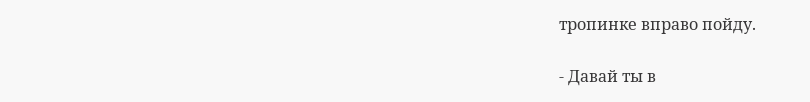тропинке вправо пойду.

- Давай ты в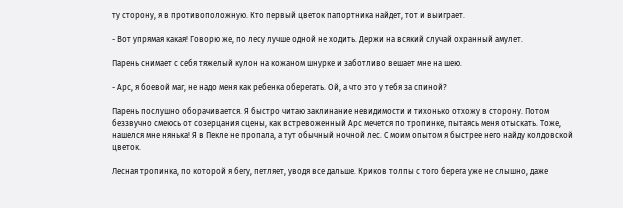ту сторону, я в противоположную. Кто первый цветок папортника найдет, тот и выиграет.

- Вот упрямая какая! Говорю же, по лесу лучше одной не ходить. Держи на всякий случай охранный амулет.

Парень снимает с себя тяжелый кулон на кожаном шнурке и заботливо вешает мне на шею.

- Арс, я боевой маг, не надо меня как ребенка оберегать. Ой, а что это у тебя за спиной?

Парень послушно оборачивается. Я быстро читаю заклинание невидимости и тихонько отхожу в сторону. Потом беззвучно смеюсь от созерцания сцены, как встревоженный Арс мечется по тропинке, пытаясь меня отыскать. Тоже, нашелся мне нянька! Я в Пекле не пропала, а тут обычный ночной лес. С моим опытом я быстрее него найду колдовской цветок.

Лесная тропинка, по которой я бегу, петляет, уводя все дальше. Криков толпы с того берега уже не слышно, даже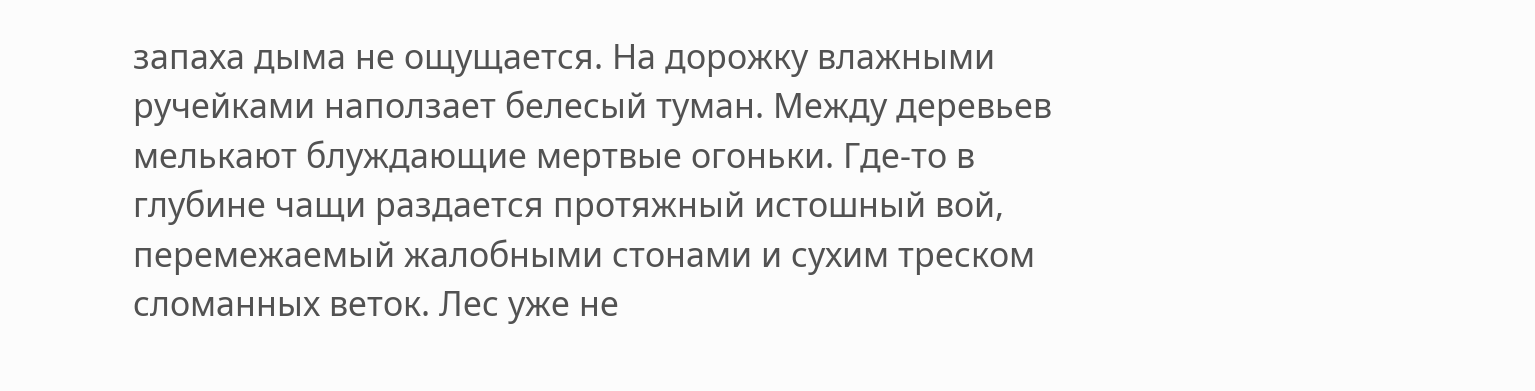запаха дыма не ощущается. На дорожку влажными ручейками наползает белесый туман. Между деревьев мелькают блуждающие мертвые огоньки. Где-то в глубине чащи раздается протяжный истошный вой, перемежаемый жалобными стонами и сухим треском сломанных веток. Лес уже не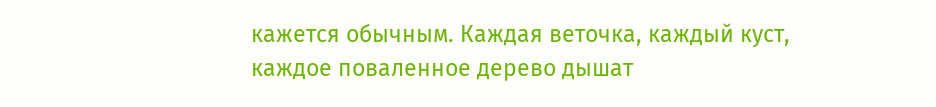кажется обычным. Каждая веточка, каждый куст, каждое поваленное дерево дышат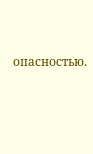опасностью.